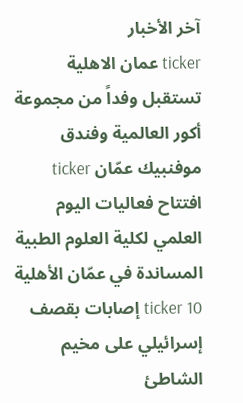آخر الأخبار
ticker عمان الاهلية تستقبل وفداً من مجموعة أكور العالمية وفندق موفنبيك عمّان ticker افتتاح فعاليات اليوم العلمي لكلية العلوم الطبية المساندة في عمّان الأهلية ticker 10 إصابات بقصف إسرائيلي على مخيم الشاطئ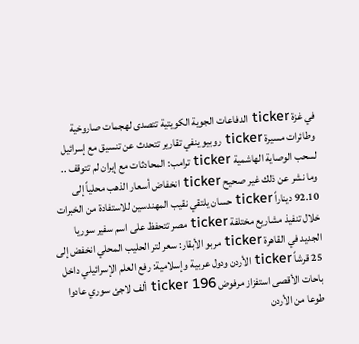في غزة ticker الدفاعات الجوية الكويتية تتصدى لهجمات صاروخية وطائرات مسيرة ticker روبيو ينفي تقارير تتحدث عن تنسيق مع إسرائيل لسحب الوصاية الهاشمية ticker ترامب: المحادثات مع إيران لم تتوقف .. وما نشر عن ذلك غير صحيح ticker انخفاض أسعار الذهب محلياً إلى 92.10 ديناراً ticker حسان يلتقي نقيب المهندسين للاستفادة من الخبرات خلال تنفيذ مشاريع مختلفة ticker مصر تتحفظ على اسم سفير سوريا الجديد في القاهرة ticker مربو الأبقار: سعر لتر الحليب المحلي انخفض إلى 25 قرشاً ticker الأردن ودول عربية وإسلامية: رفع العلم الإسرائيلي داخل باحات الأقصى استفزاز مرفوض ticker 196 ألف لاجئ سوري عادوا طوعا من الأردن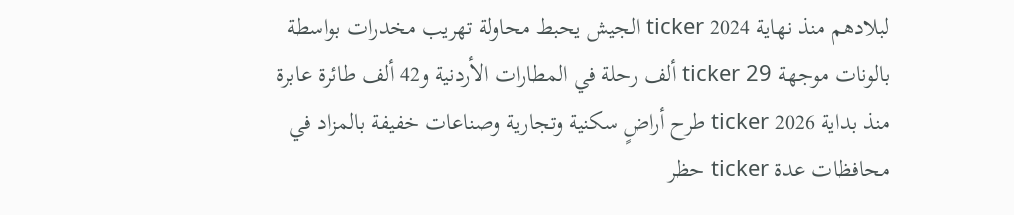لبلادهم منذ نهاية 2024 ticker الجيش يحبط محاولة تهريب مخدرات بواسطة بالونات موجهة ticker 29 ألف رحلة في المطارات الأردنية و42 ألف طائرة عابرة منذ بداية 2026 ticker طرح أراضٍ سكنية وتجارية وصناعات خفيفة بالمزاد في محافظات عدة ticker حظر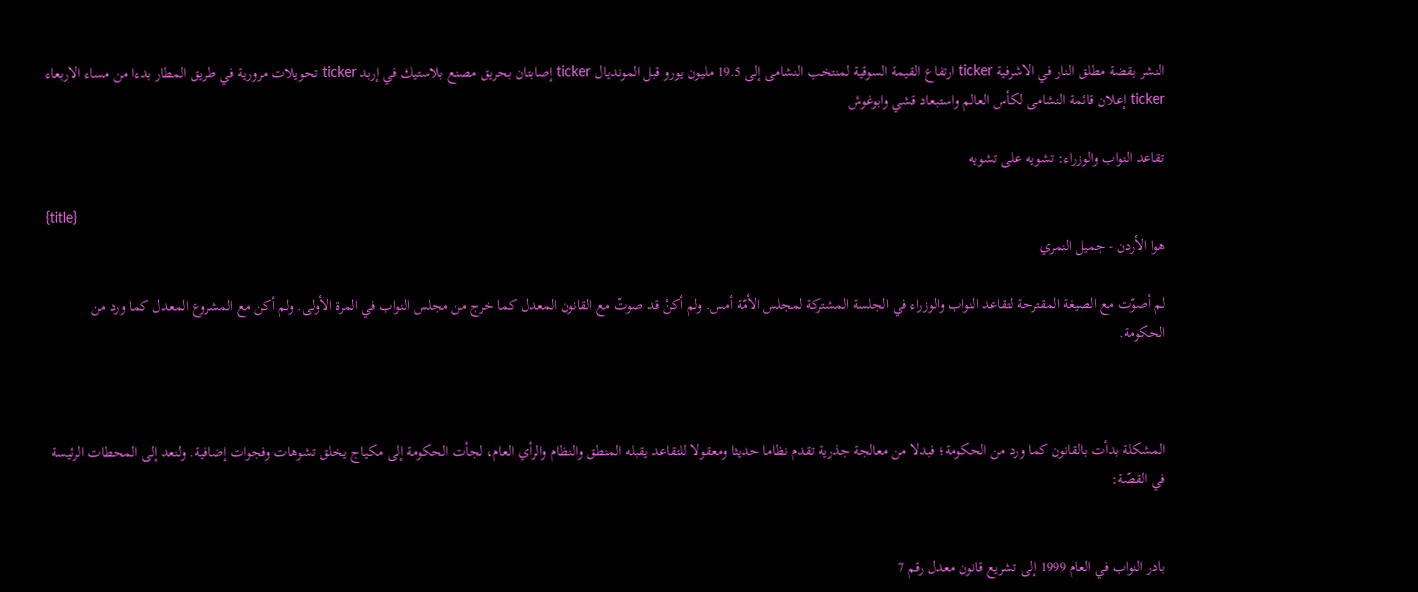النشر بقضة مطلق النار في الاشرفية ticker ارتفاع القيمة السوقية لمنتخب النشامى إلى 19.5 مليون يورو قبل المونديال ticker إصابتان بحريق مصنع بلاستيك في إربد ticker تحويلات مرورية في طريق المطار بدءا من مساء الاربعاء ticker إعلان قائمة النشامى لكأس العالم واستبعاد قشي وابوغوش

تقاعد النواب والوزراء: تشويه على تشويه

{title}
هوا الأردن - جميل النمري

لم أصوّت مع الصيغة المقترحة لتقاعد النواب والوزراء في الجلسة المشتركة لمجلس الأمّة أمس. ولم أكنْ قد صوتّ مع القانون المعدل كما خرج من مجلس النواب في المرة الأولى. ولم أكن مع المشروع المعدل كما ورد من الحكومة.



المشكلة بدأت بالقانون كما ورد من الحكومة؛ فبدلا من معالجة جذرية تقدم نظاما حديثا ومعقولا للتقاعد يقبله المنطق والنظام والرأي العام، لجأت الحكومة إلى مكياج يخلق تشوهات وفجوات إضافية. ولنعد إلى المحطات الرئيسة في القصّة:


بادر النواب في العام 1999 إلى تشريع قانون معدل رقم 7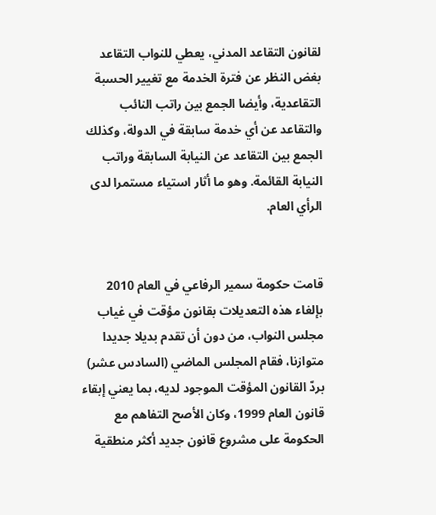لقانون التقاعد المدني، يعطي للنواب التقاعد بغض النظر عن فترة الخدمة مع تغيير الحسبة التقاعدية، وأيضا الجمع بين راتب النائب والتقاعد عن أي خدمة سابقة في الدولة، وكذلك الجمع بين التقاعد عن النيابة السابقة وراتب النيابة القائمة. وهو ما أثار استياء مستمرا لدى الرأي العام.


قامت حكومة سمير الرفاعي في العام 2010 بإلغاء هذه التعديلات بقانون مؤقت في غياب مجلس النواب، من دون أن تقدم بديلا جديدا متوازنا، فقام المجلس الماضي (السادس عشر) بردّ القانون المؤقت الموجود لديه، بما يعني إبقاء قانون العام 1999، وكان الأصح التفاهم مع الحكومة على مشروع قانون جديد أكثر منطقية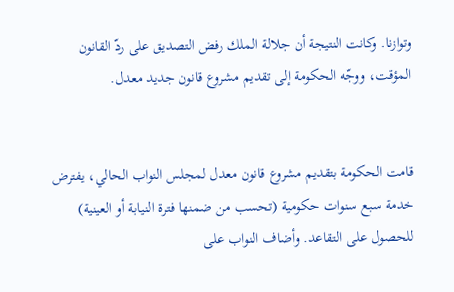وتوازنا. وكانت النتيجة أن جلالة الملك رفض التصديق على ردّ القانون المؤقت، ووجّه الحكومة إلى تقديم مشروع قانون جديد معدل.


قامت الحكومة بتقديم مشروع قانون معدل لمجلس النواب الحالي، يفترض خدمة سبع سنوات حكومية (تحسب من ضمنها فترة النيابة أو العينية) للحصول على التقاعد. وأضاف النواب على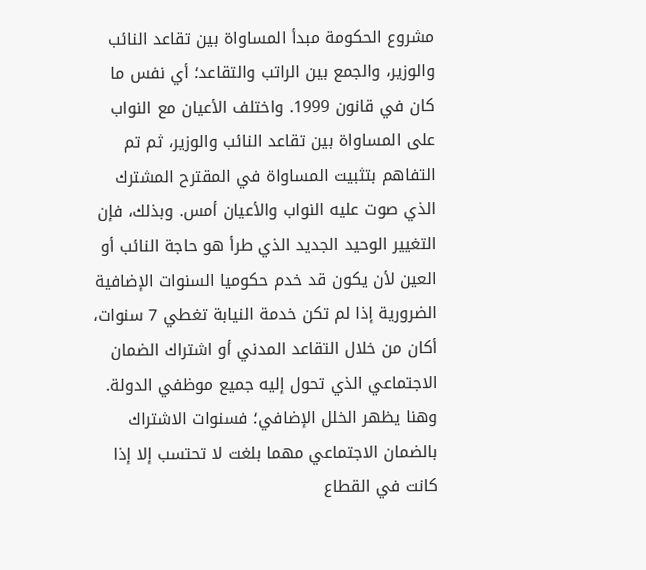مشروع الحكومة مبدأ المساواة بين تقاعد النائب والوزير، والجمع بين الراتب والتقاعد؛ أي نفس ما كان في قانون 1999. واختلف الأعيان مع النواب على المساواة بين تقاعد النائب والوزير، ثم تم التفاهم بتثبيت المساواة في المقترح المشترك الذي صوت عليه النواب والأعيان أمس. وبذلك، فإن التغيير الوحيد الجديد الذي طرأ هو حاجة النائب أو العين لأن يكون قد خدم حكوميا السنوات الإضافية الضرورية إذا لم تكن خدمة النيابة تغطي 7 سنوات، أكان من خلال التقاعد المدني أو اشتراك الضمان الاجتماعي الذي تحول إليه جميع موظفي الدولة. وهنا يظهر الخلل الإضافي؛ فسنوات الاشتراك بالضمان الاجتماعي مهما بلغت لا تحتسب إلا إذا كانت في القطاع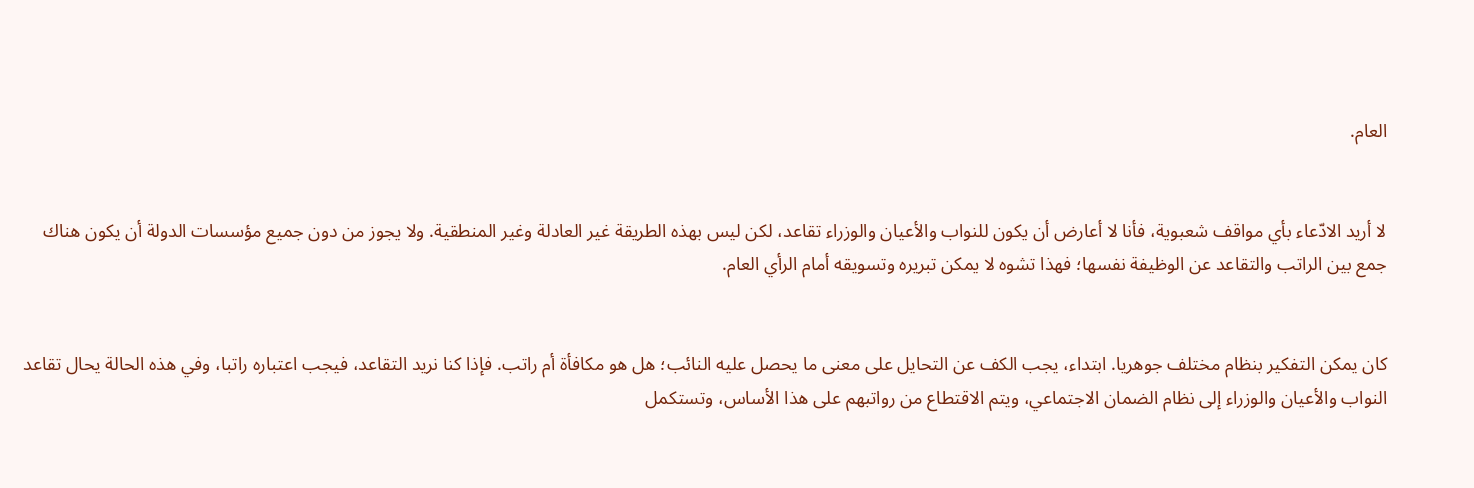العام.


لا أريد الادّعاء بأي مواقف شعبوية، فأنا لا أعارض أن يكون للنواب والأعيان والوزراء تقاعد، لكن ليس بهذه الطريقة غير العادلة وغير المنطقية. ولا يجوز من دون جميع مؤسسات الدولة أن يكون هناك جمع بين الراتب والتقاعد عن الوظيفة نفسها؛ فهذا تشوه لا يمكن تبريره وتسويقه أمام الرأي العام.


كان يمكن التفكير بنظام مختلف جوهريا. ابتداء، يجب الكف عن التحايل على معنى ما يحصل عليه النائب؛ هل هو مكافأة أم راتب. فإذا كنا نريد التقاعد، فيجب اعتباره راتبا، وفي هذه الحالة يحال تقاعد النواب والأعيان والوزراء إلى نظام الضمان الاجتماعي، ويتم الاقتطاع من رواتبهم على هذا الأساس، وتستكمل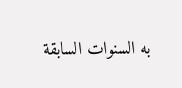به السنوات السابقة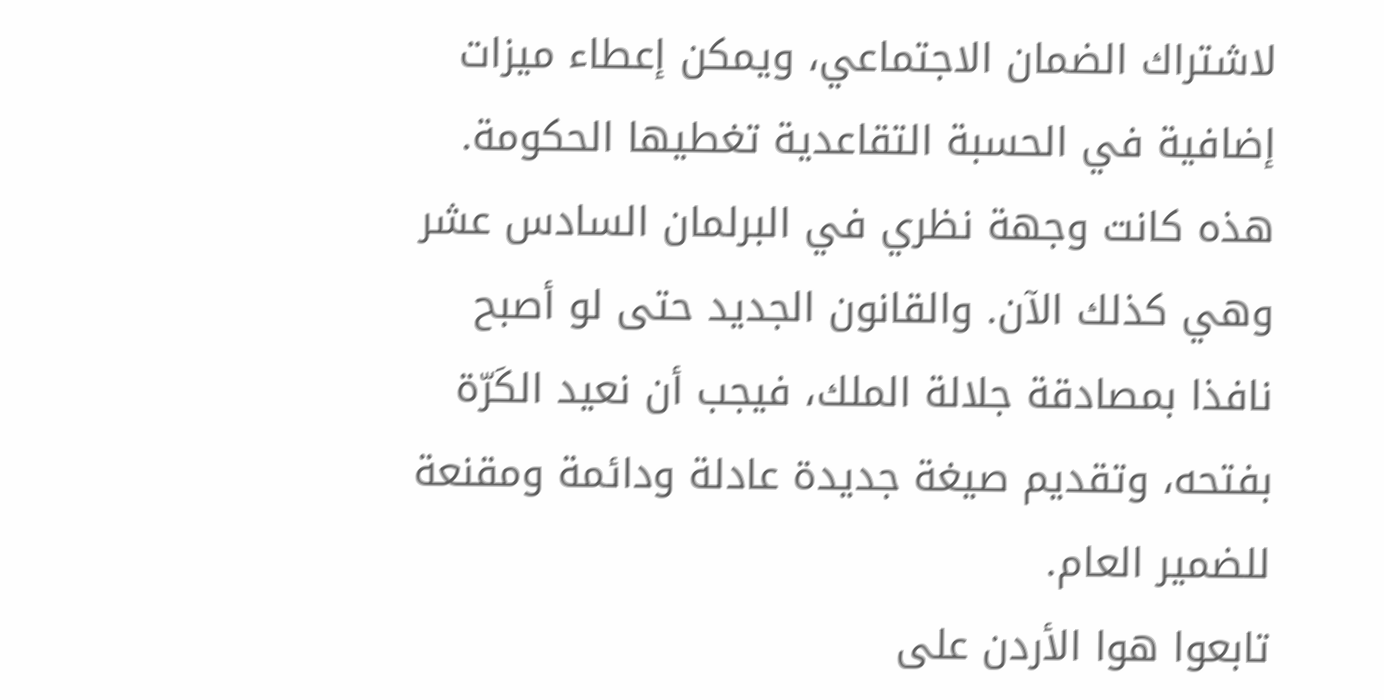لاشتراك الضمان الاجتماعي، ويمكن إعطاء ميزات إضافية في الحسبة التقاعدية تغطيها الحكومة. هذه كانت وجهة نظري في البرلمان السادس عشر وهي كذلك الآن. والقانون الجديد حتى لو أصبح نافذا بمصادقة جلالة الملك، فيجب أن نعيد الكَرّة بفتحه، وتقديم صيغة جديدة عادلة ودائمة ومقنعة للضمير العام.
تابعوا هوا الأردن على